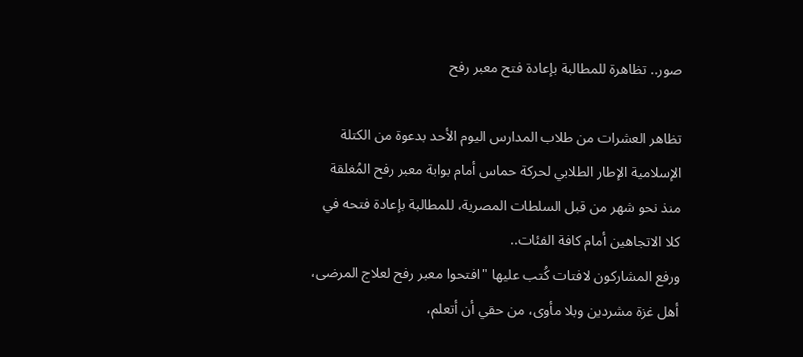صور.. تظاهرة للمطالبة بإعادة فتح معبر رفح

تظاهر العشرات من طلاب المدارس اليوم الأحد بدعوة من الكتلة الإسلامية الإطار الطلابي لحركة حماس أمام بوابة معبر رفح المُغلقة منذ نحو شهر من قبل السلطات المصرية، للمطالبة بإعادة فتحه في كلا الاتجاهين أمام كافة الفئات..
ورفع المشاركون لافتات كُتب عليها "افتحوا معبر رفح لعلاج المرضى، أهل غزة مشردين وبلا مأوى، من حقي أن أتعلم،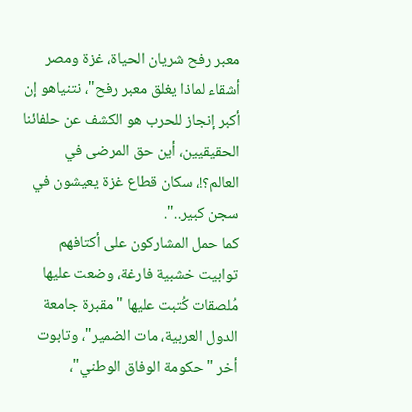معبر رفح شريان الحياة، غزة ومصر أشقاء لماذا يغلق معبر رفح"، نتنياهو إن أكبر إنجاز للحرب هو الكشف عن حلفائنا الحقيقيين، أين حق المرضى في العالم؟!، سكان قطاع غزة يعيشون في سجن كبير..".
كما حمل المشاركون على أكتافهم توابيت خشبية فارغة، وضعت عليها مُلصقات كُتبت عليها "مقبرة جامعة الدول العربية، مات الضمير"، وتابوت أخر "حكومة الوفاق الوطني"،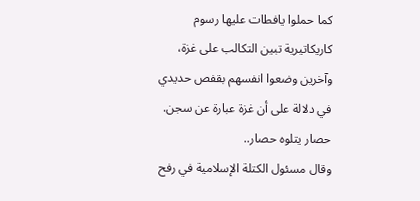كما حملوا يافطات عليها رسوم كاريكاتيرية تبين التكالب على غزة، وآخرين وضعوا انفسهم بقفص حديدي في دلالة على أن غزة عبارة عن سجن.
حصار يتلوه حصار..
وقال مسئول الكتلة الإسلامية في رفح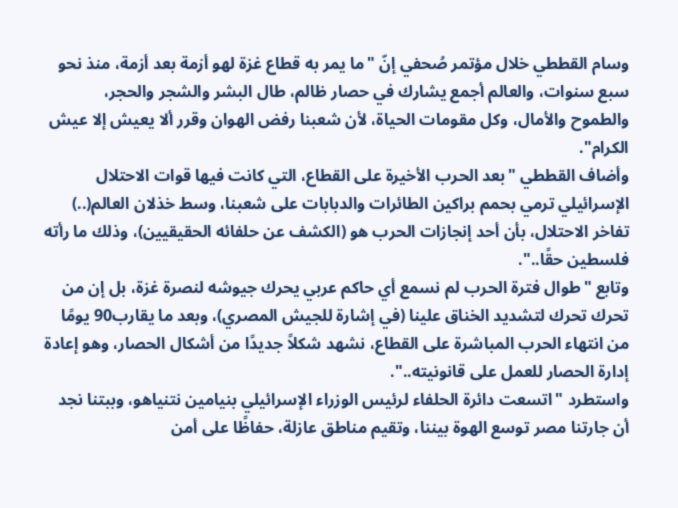وسام القططي خلال مؤتمر صُحفي إنّ "ما يمر به قطاع غزة لهو أزمة بعد أزمة، منذ نحو سبع سنوات، والعالم أجمع يشارك في حصار ظالم، طال البشر والشجر والحجر، والطموح والأمال، وكل مقومات الحياة، لأن شعبنا رفض الهوان وقرر ألا يعيش إلا عيش الكرام".
وأضاف القططي "بعد الحرب الأخيرة على القطاع، التي كانت فيها قوات الاحتلال الإسرائيلي ترمي بحمم براكين الطائرات والدبابات على شعبنا، وسط خذلان العالم(..) تفاخر الاحتلال، بأن أحد إنجازات الحرب هو (الكشف عن حلفائه الحقيقيين)، وذلك ما رأته فلسطين حقًا..".
وتابع "طوال فترة الحرب لم نسمع أي حاكم عربي يحرك جيوشه لنصرة غزة، بل إن من تحرك تحرك لتشديد الخناق علينا (في إشارة للجيش المصري)، وبعد ما يقارب90 يومًا من انتهاء الحرب المباشرة على القطاع، نشهد شكلاً جديدًا من أشكال الحصار، وهو إعادة إدارة الحصار للعمل على قانونيته..".
واستطرد "اتسعت دائرة الحلفاء لرئيس الوزراء الإسرائيلي بنيامين نتنياهو، وببتنا نجد أن جارتنا مصر توسع الهوة بيننا، وتقيم مناطق عازلة، حفاظًا على أمن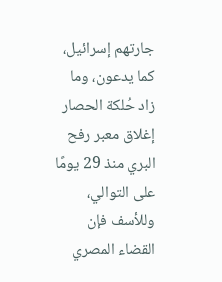جارتهم إسرائيل، كما يدعون، وما زاد حُلكة الحصار إغلاق معبر رفح البري منذ 29 يومًا على التوالي، وللأسف فإن القضاء المصري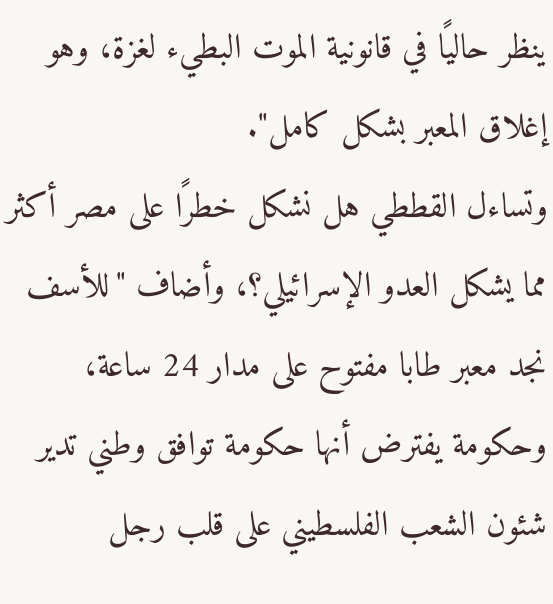ينظر حاليًا في قانونية الموت البطيء لغزة، وهو إغلاق المعبر بشكل كامل".
وتساءل القططي هل نشكل خطرًا على مصر أكثر مما يشكل العدو الإسرائيلي؟، وأضاف "للأسف نجد معبر طابا مفتوح على مدار 24 ساعة، وحكومة يفترض أنها حكومة توافق وطني تدير شئون الشعب الفلسطيني على قلب رجل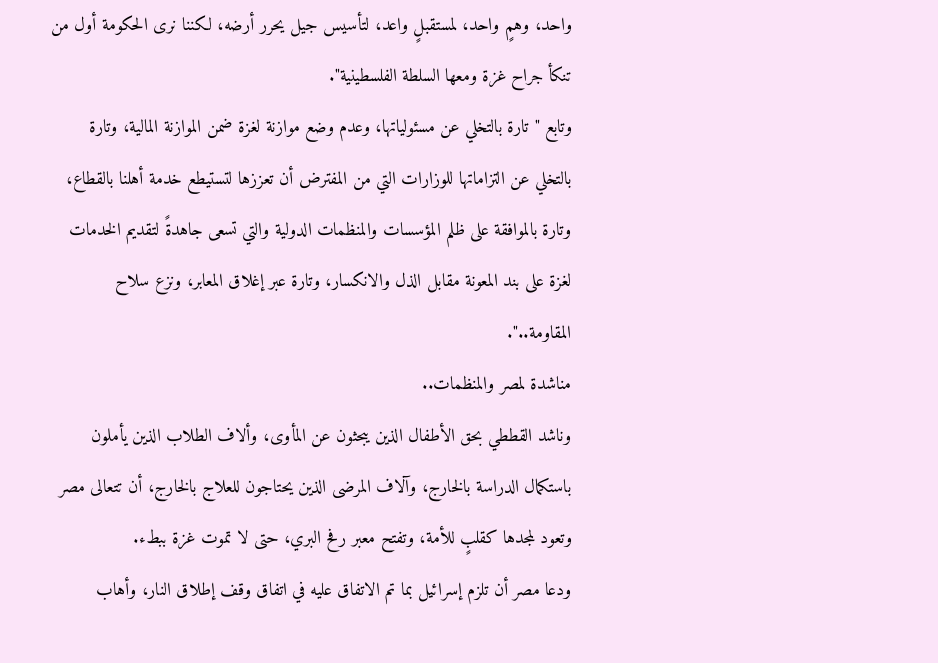واحد، وهمٍ واحد، لمستقبلٍ واعد، لتأسيس جيل يحرر أرضه، لكننا نرى الحكومة أول من تنكأ جراح غزة ومعها السلطة الفلسطينية".
وتابع "تارة بالتخلي عن مسئولياتها، وعدم وضع موازنة لغزة ضمن الموازنة المالية، وتارة بالتخلي عن التزاماتها للوزارات التي من المفترض أن تعززها لتستيطع خدمة أهلنا بالقطاع، وتارة بالموافقة على ظلم المؤسسات والمنظمات الدولية والتي تسعى جاهدةً لتقديم الخدمات لغزة على بند المعونة مقابل الذل والانكسار، وتارة عبر إغلاق المعابر، ونزع سلاح المقاومة..".
مناشدة لمصر والمنظمات..
وناشد القططي بحق الأطفال الذين يبحثون عن المأوى، وألاف الطلاب الذين يأملون باستكمال الدراسة بالخارج، وآلاف المرضى الذين يحتاجون للعلاج بالخارج، أن تتعالى مصر وتعود لمجدها كقلبٍ للأمة، وتفتح معبر رفح البري، حتى لا تموت غزة ببطء.
ودعا مصر أن تلزم إسرائيل بما تم الاتفاق عليه في اتفاق وقف إطلاق النار، وأهاب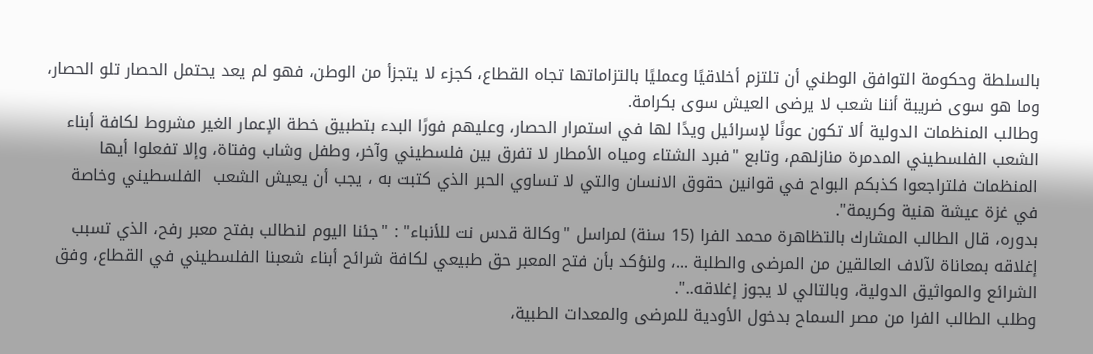بالسلطة وحكومة التوافق الوطني أن تلتزم أخلاقيًا وعمليًا بالتزاماتها تجاه القطاع، كجزء لا يتجزأ من الوطن، فهو لم يعد يحتمل الحصار تلو الحصار، وما هو سوى ضريبة أننا شعب لا يرضى العيش سوى بكرامة.
وطالب المنظمات الدولية ألا تكون عونًا لإسرائيل ويدًا لها في استمرار الحصار، وعليهم فورًا البدء بتطبيق خطة الإعمار الغير مشروط لكافة أبناء الشعب الفلسطيني المدمرة منازلهم، وتابع "فبرد الشتاء ومياه الأمطار لا تفرق بين فلسطيني وآخر، وطفل وشاب وفتاة، وإلا تفعلوا أيها المنظمات فلتراجعوا كذبكم البواح في قوانين حقوق الانسان والتي لا تساوي الحبر الذي كتبت به ، يجب أن يعيش الشعب  الفلسطيني وخاصة في غزة عيشة هنية وكريمة".
بدوره، قال الطالب المشارك بالتظاهرة محمد الفرا (15 سنة) لمراسل "وكالة قدس نت للأنباء" : "جئنا اليوم لنطالب بفتح معبر رفح، الذي تسبب إغلاقه بمعاناة لآلاف العالقين من المرضى والطلبة ...، ولنؤكد بأن فتح المعبر حق طبيعي لكافة شرائح أبناء شعبنا الفلسطيني في القطاع، وفق الشرائع والمواثيق الدولية، وبالتالي لا يجوز إغلاقه..".
وطلب الطالب الفرا من مصر السماح بدخول الأودية للمرضى والمعدات الطبية،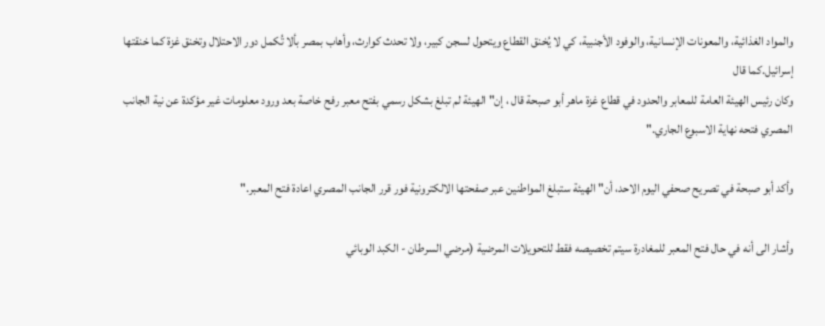والمواد الغذائية، والمعونات الإنسانية، والوفود الأجنبية، كي لا يُخنق القطاع ويتحول لسجن كبير، ولا تحدث كوارث، وأهاب بمصر بألا تُكمل دور الاحتلال وتخنق غزة كما خنقتها إسرائيل.كما قال
وكان رئيس الهيئة العامة للمعابر والحدود في قطاع غزة ماهر أبو صبحة قال ، إن" الهيئة لم تبلغ بشكل رسمي بفتح معبر رفح خاصة بعد ورود معلومات غير مؤكدة عن نية الجانب المصري فتحه نهاية الاسبوع الجاري."

وأكد أبو صبحة في تصريح صحفي اليوم الاحد، أن" الهيئة ستبلغ المواطنين عبر صفحتها الالكترونية فور قرر الجانب المصري اعادة فتح المعبر."

وأشار الى أنه في حال فتح المعبر للمغادرة سيتم تخصيصه فقط للتحويلات المرضية (مرضي السرطان - الكبد الوبائي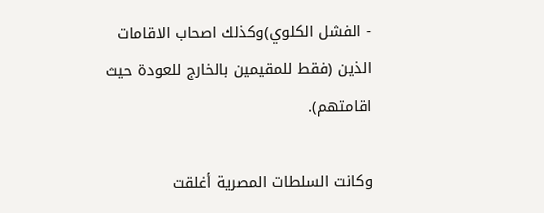- الفشل الكلوي)وكذلك اصحاب الاقامات الذين (فقط للمقيمين بالخارج للعودة حيث اقامتهم).

وكانت السلطات المصرية أغلقت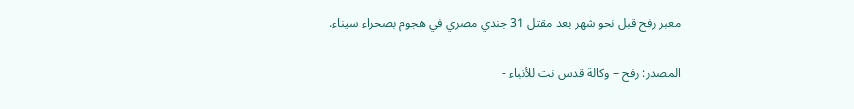معبر رفح قبل نحو شهر بعد مقتل 31 جندي مصري في هجوم بصحراء سيناء.

المصدر: رفح – وكالة قدس نت للأنباء -